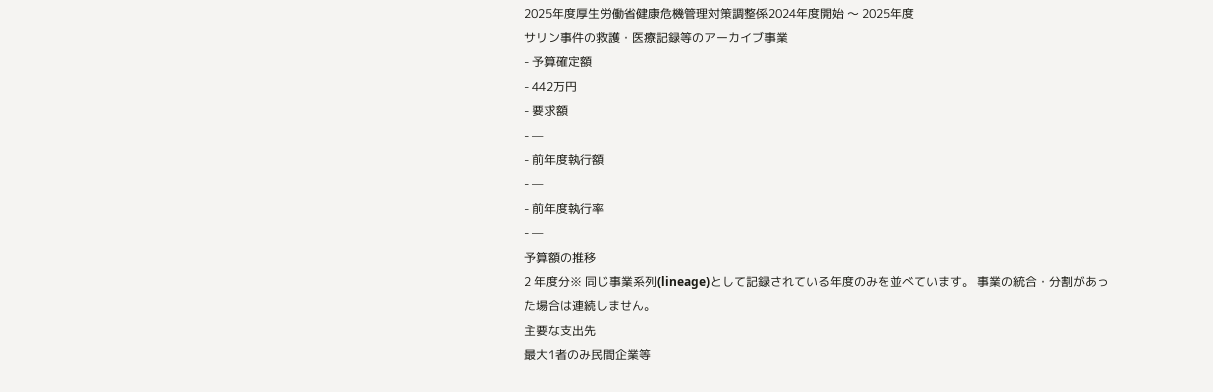2025年度厚生労働省健康危機管理対策調整係2024年度開始 〜 2025年度
サリン事件の救護・医療記録等のアーカイブ事業
- 予算確定額
- 442万円
- 要求額
- —
- 前年度執行額
- —
- 前年度執行率
- —
予算額の推移
2 年度分※ 同じ事業系列(lineage)として記録されている年度のみを並べています。 事業の統合・分割があった場合は連続しません。
主要な支出先
最大1者のみ民間企業等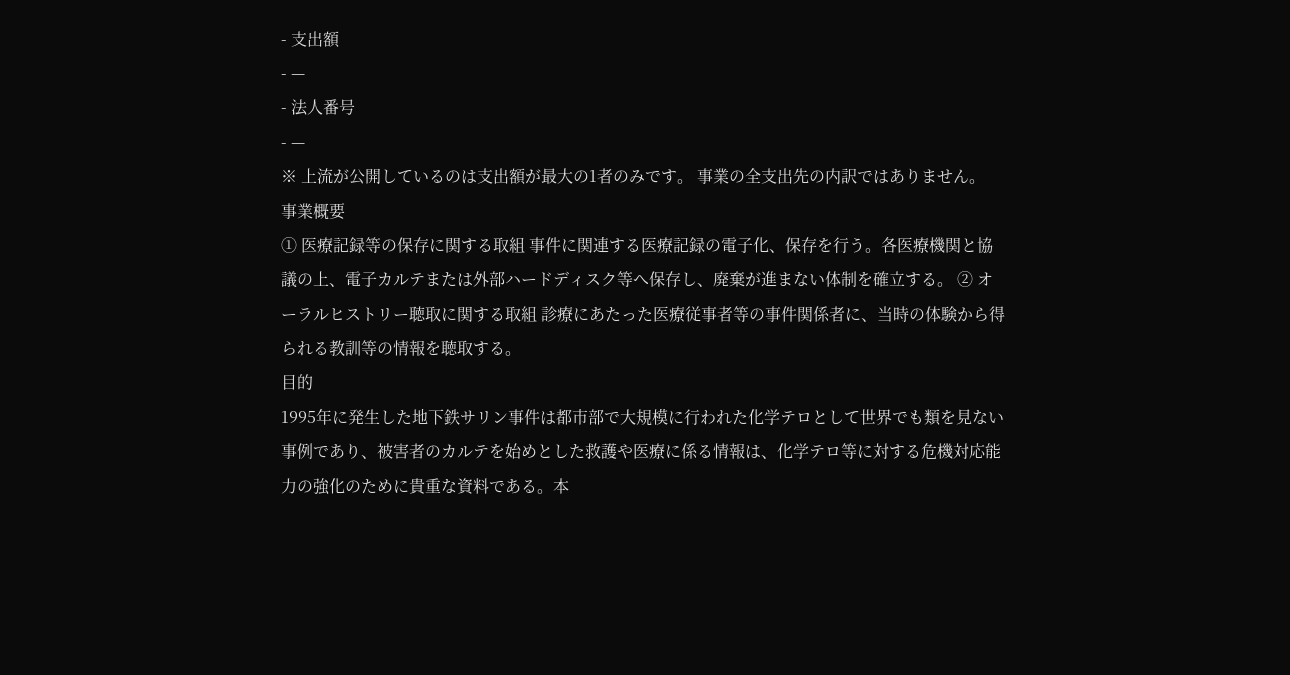- 支出額
- —
- 法人番号
- —
※ 上流が公開しているのは支出額が最大の1者のみです。 事業の全支出先の内訳ではありません。
事業概要
① 医療記録等の保存に関する取組 事件に関連する医療記録の電子化、保存を行う。各医療機関と協議の上、電子カルテまたは外部ハードディスク等へ保存し、廃棄が進まない体制を確立する。 ② オーラルヒストリー聴取に関する取組 診療にあたった医療従事者等の事件関係者に、当時の体験から得られる教訓等の情報を聴取する。
目的
1995年に発生した地下鉄サリン事件は都市部で大規模に行われた化学テロとして世界でも類を見ない事例であり、被害者のカルテを始めとした救護や医療に係る情報は、化学テロ等に対する危機対応能力の強化のために貴重な資料である。本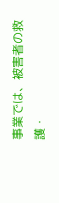事業では、被害者の救護・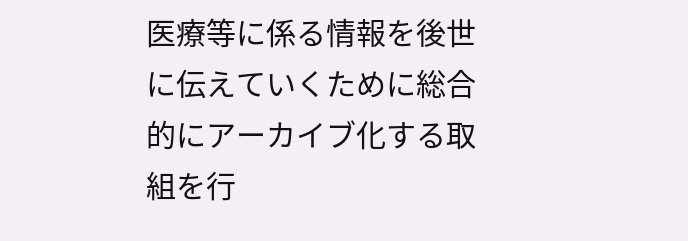医療等に係る情報を後世に伝えていくために総合的にアーカイブ化する取組を行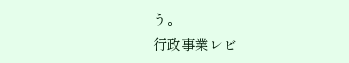う。
行政事業レビ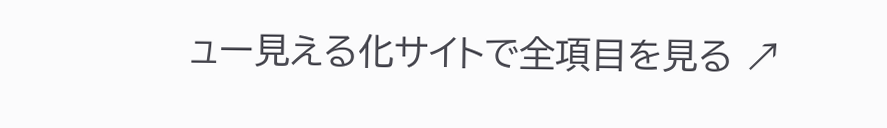ュー見える化サイトで全項目を見る ↗